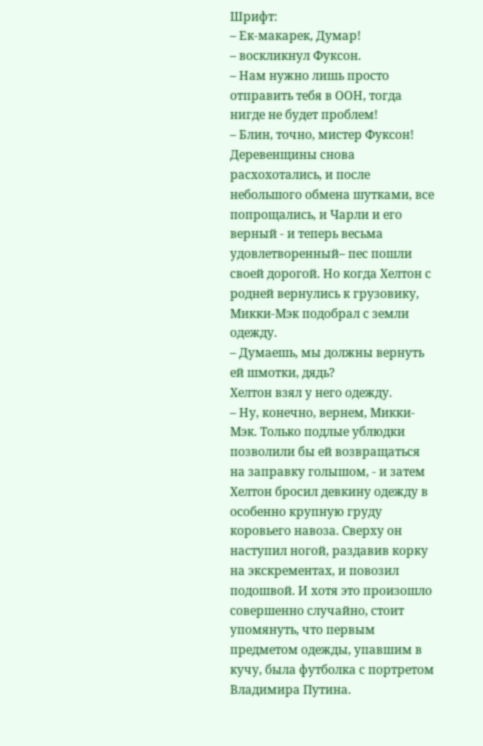Шрифт:
– Ек-макарек, Думар!
– воскликнул Фуксон.
– Нам нужно лишь просто отправить тебя в ООН, тогда нигде не будет проблем!
– Блин, точно, мистер Фуксон!
Деревенщины снова расхохотались, и после небольшого обмена шутками, все попрощались, и Чарли и его верный - и теперь весьма удовлетворенный– пес пошли своей дорогой. Но когда Хелтон с родней вернулись к грузовику, Микки-Мэк подобрал с земли одежду.
– Думаешь, мы должны вернуть ей шмотки, дядь?
Хелтон взял у него одежду.
– Ну, конечно, вернем, Микки-Мэк. Только подлые ублюдки позволили бы ей возвращаться на заправку голышом, - и затем Хелтон бросил девкину одежду в особенно крупную груду коровьего навоза. Сверху он наступил ногой, раздавив корку на экскрементах, и повозил подошвой. И хотя это произошло совершенно случайно, стоит упомянуть, что первым предметом одежды, упавшим в кучу, была футболка с портретом Владимира Путина.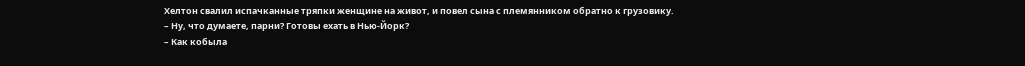Хелтон свалил испачканные тряпки женщине на живот, и повел сына с племянником обратно к грузовику.
– Ну, что думаете, парни? Готовы ехать в Нью-Йорк?
– Как кобыла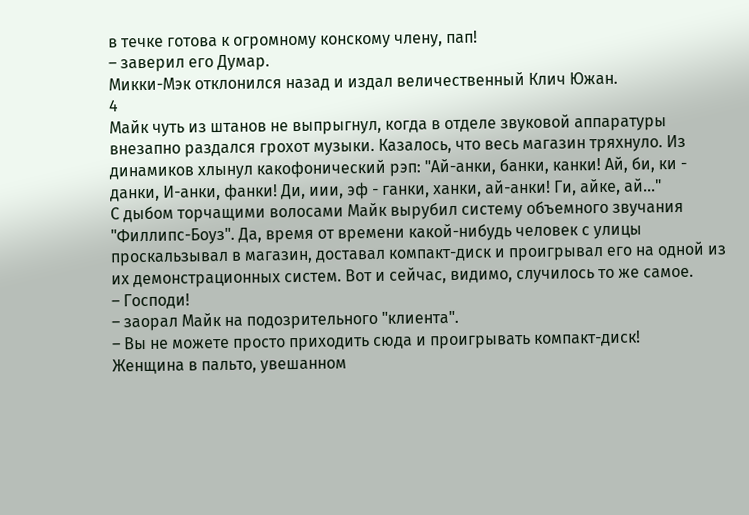в течке готова к огромному конскому члену, пап!
– заверил его Думар.
Микки-Мэк отклонился назад и издал величественный Клич Южан.
4
Майк чуть из штанов не выпрыгнул, когда в отделе звуковой аппаратуры внезапно раздался грохот музыки. Казалось, что весь магазин тряхнуло. Из динамиков хлынул какофонический рэп: "Ай-анки, банки, канки! Ай, би, ки - данки, И-анки, фанки! Ди, иии, эф - ганки, ханки, ай-анки! Ги, айке, ай..."
С дыбом торчащими волосами Майк вырубил систему объемного звучания "Филлипс-Боуз". Да, время от времени какой-нибудь человек с улицы проскальзывал в магазин, доставал компакт-диск и проигрывал его на одной из их демонстрационных систем. Вот и сейчас, видимо, случилось то же самое.
– Господи!
– заорал Майк на подозрительного "клиента".
– Вы не можете просто приходить сюда и проигрывать компакт-диск!
Женщина в пальто, увешанном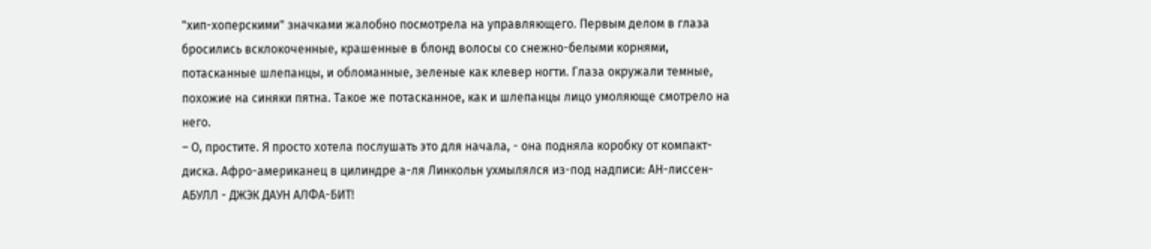"хип-хоперскими" значками жалобно посмотрела на управляющего. Первым делом в глаза бросились всклокоченные, крашенные в блонд волосы со снежно-белыми корнями, потасканные шлепанцы, и обломанные, зеленые как клевер ногти. Глаза окружали темные, похожие на синяки пятна. Такое же потасканное, как и шлепанцы лицо умоляюще смотрело на него.
– О, простите. Я просто хотела послушать это для начала, - она подняла коробку от компакт-диска. Афро-американец в цилиндре а-ля Линкольн ухмылялся из-под надписи: АН-лиссен-АБУЛЛ - ДЖЭК ДАУН АЛФА-БИТ!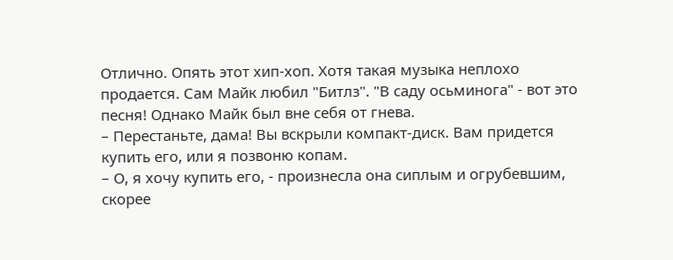Отлично. Опять этот хип-хоп. Хотя такая музыка неплохо продается. Сам Майк любил "Битлз". "В саду осьминога" - вот это песня! Однако Майк был вне себя от гнева.
– Перестаньте, дама! Вы вскрыли компакт-диск. Вам придется купить его, или я позвоню копам.
– О, я хочу купить его, - произнесла она сиплым и огрубевшим, скорее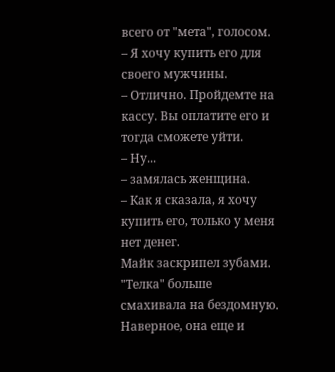всего от "мета", голосом.
– Я хочу купить его для своего мужчины.
– Отлично. Пройдемте на кассу. Вы оплатите его и тогда сможете уйти.
– Ну...
– замялась женщина.
– Как я сказала, я хочу купить его, только у меня нет денег.
Майк заскрипел зубами. "Телка" больше смахивала на бездомную. Наверное, она еще и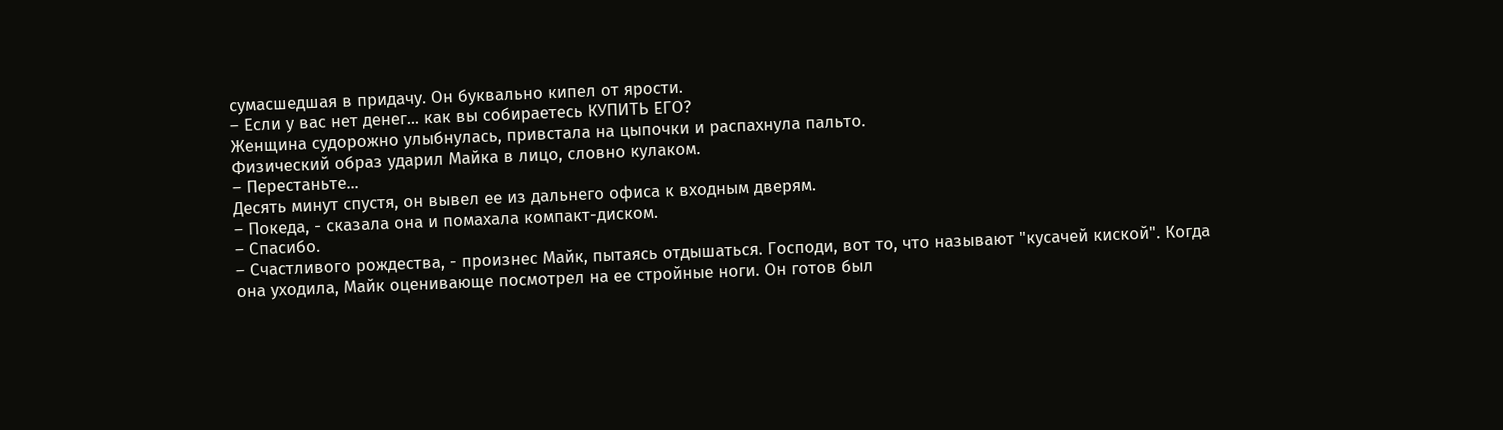сумасшедшая в придачу. Он буквально кипел от ярости.
– Если у вас нет денег... как вы собираетесь КУПИТЬ ЕГО?
Женщина судорожно улыбнулась, привстала на цыпочки и распахнула пальто.
Физический образ ударил Майка в лицо, словно кулаком.
– Перестаньте...
Десять минут спустя, он вывел ее из дальнего офиса к входным дверям.
– Покеда, - сказала она и помахала компакт-диском.
– Спасибо.
– Счастливого рождества, - произнес Майк, пытаясь отдышаться. Господи, вот то, что называют "кусачей киской". Когда она уходила, Майк оценивающе посмотрел на ее стройные ноги. Он готов был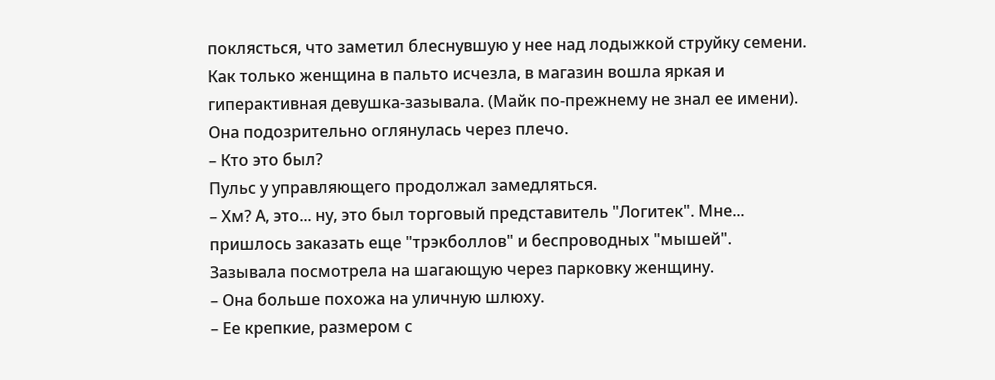поклясться, что заметил блеснувшую у нее над лодыжкой струйку семени.
Как только женщина в пальто исчезла, в магазин вошла яркая и гиперактивная девушка-зазывала. (Майк по-прежнему не знал ее имени). Она подозрительно оглянулась через плечо.
– Кто это был?
Пульс у управляющего продолжал замедляться.
– Хм? А, это... ну, это был торговый представитель "Логитек". Мне... пришлось заказать еще "трэкболлов" и беспроводных "мышей".
Зазывала посмотрела на шагающую через парковку женщину.
– Она больше похожа на уличную шлюху.
– Ее крепкие, размером с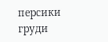персики груди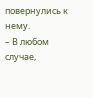повернулись к нему.
– В любом случае,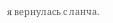я вернулась с ланча.